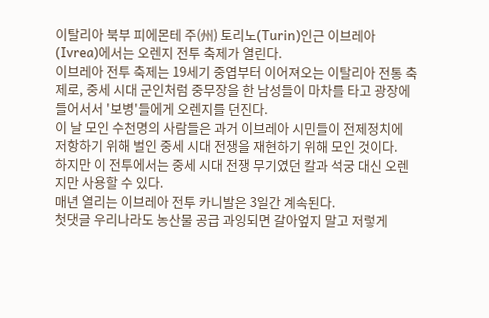이탈리아 북부 피에몬테 주(州) 토리노(Turin)인근 이브레아(Ivrea)에서는 오렌지 전투 축제가 열린다.
이브레아 전투 축제는 19세기 중엽부터 이어져오는 이탈리아 전통 축제로, 중세 시대 군인처럼 중무장을 한 남성들이 마차를 타고 광장에 들어서서 '보병'들에게 오렌지를 던진다.
이 날 모인 수천명의 사람들은 과거 이브레아 시민들이 전제정치에 저항하기 위해 벌인 중세 시대 전쟁을 재현하기 위해 모인 것이다.
하지만 이 전투에서는 중세 시대 전쟁 무기였던 칼과 석궁 대신 오렌지만 사용할 수 있다.
매년 열리는 이브레아 전투 카니발은 3일간 계속된다.
첫댓글 우리나라도 농산물 공급 과잉되면 갈아엎지 말고 저렇게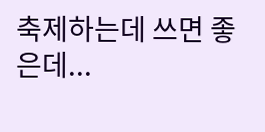축제하는데 쓰면 좋은데...